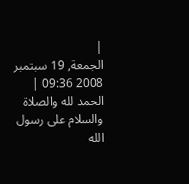|
الجمعة, 19 سبتمبر 2008 09:36 |
الحمد لله والصلاة والسلام على رسول الله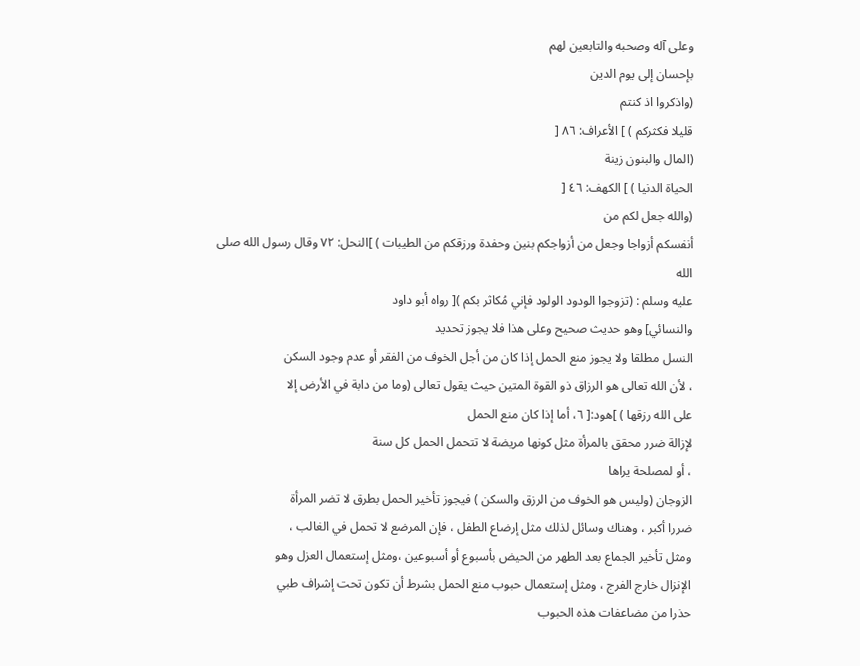وعلى آله وصحبه والتابعين لهم
بإحسان إلى يوم الدين
(واذكروا اذ كنتم
قليلا فكثركم ) ] الأعراف: ٨٦ [
(المال والبنون زينة
الحياة الدنيا ) ] الكهف: ٤٦ [
(والله جعل لكم من
أنفسكم أزواجا وجعل من أزواجكم بنين وحفدة ورزقكم من الطيبات ) ]النحل: ٧٢ وقال رسول الله صلى الله
عليه وسلم : (تزوجوا الودود الولود فإني مُكاثر بكم )[ رواه أبو داود
والنسائي] وهو حديث صحيح وعلى هذا فلا يجوز تحديد
النسل مطلقا ولا يجوز منع الحمل إذا كان من أجل الخوف من الفقر أو عدم وجود السكن
، لأن الله تعالى هو الرزاق ذو القوة المتين حيث يقول تعالى (وما من دابة في الأرض إلا
على الله رزقها ) ]هود:[ ٦، أما إذا كان منع الحمل
لإزالة ضرر محقق بالمرأة مثل كونها مريضة لا تتحمل الحمل كل سنة
، أو لمصلحة يراها
الزوجان (وليس هو الخوف من الرزق والسكن ) فيجوز تأخير الحمل بطرق لا تضر المرأة
ضررا أكبر ، وهناك وسائل لذلك مثل إرضاع الطفل ، فإن المرضع لا تحمل في الغالب ،
ومثل تأخير الجماع بعد الطهر من الحيض بأسبوع أو أسبوعين ،ومثل إستعمال العزل وهو
الإنزال خارج الفرج ، ومثل إستعمال حبوب منع الحمل بشرط أن تكون تحت إشراف طبي
حذرا من مضاعفات هذه الحبوب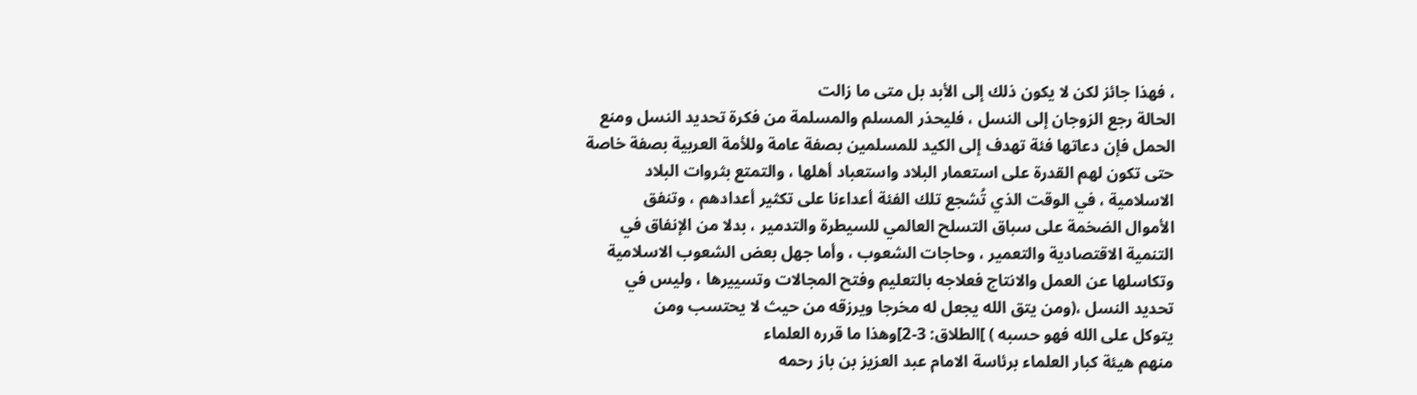، فهذا جائز لكن لا يكون ذلك إلى الأبد بل متى ما زالت
الحالة رجع الزوجان إلى النسل ، فليحذر المسلم والمسلمة من فكرة تحديد النسل ومنع
الحمل فإن دعاتها فئة تهدف إلى الكيد للمسلمين بصفة عامة وللأمة العربية بصفة خاصة
حتى تكون لهم القدرة على استعمار البلاد واستعباد أهلها ، والتمتع بثروات البلاد
الاسلامية ، في الوقت الذي تُشجع تلك الفئة أعداءنا على تكثير أعدادهم ، وتنفق
الأموال الضخمة على سباق التسلح العالمي للسيطرة والتدمير ، بدلا من الإنفاق في
التنمية الاقتصادية والتعمير ، وحاجات الشعوب ، وأما جهل بعض الشعوب الاسلامية
وتكاسلها عن العمل والانتاج فعلاجه بالتعليم وفتح المجالات وتسييرها ، وليس في
تحديد النسل ،(ومن يتق الله يجعل له مخرجا ويرزقه من حيث لا يحتسب ومن
يتوكل على الله فهو حسبه ) ]الطلاق: 3-2]وهذا ما قرره العلماء
منهم هيئة كبار العلماء برئاسة الامام عبد العزيز بن باز رحمه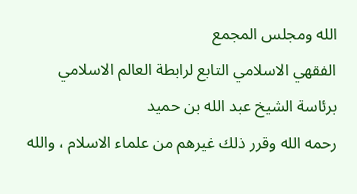الله ومجلس المجمع
الفقهي الاسلامي التابع لرابطة العالم الاسلامي برئاسة الشيخ عبد الله بن حميد
رحمه الله وقرر ذلك غيرهم من علماء الاسلام ، والله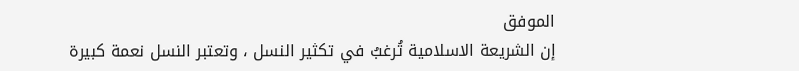الموفق
إن الشريعة الاسلامية تُرغبُ في تكثير النسل ، وتعتبر النسل نعمة كبيرة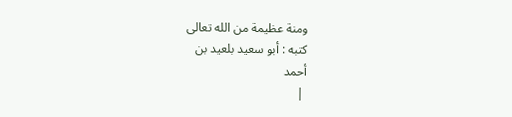ومنة عظيمة من الله تعالى
كتبه : أبو سعيد بلعيد بن
أحمد
 |